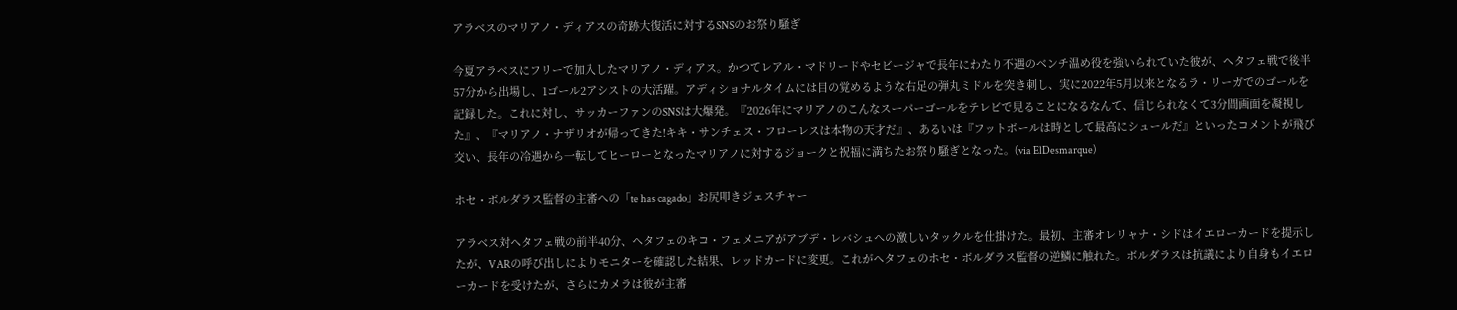アラベスのマリアノ・ディアスの奇跡大復活に対するSNSのお祭り騒ぎ

今夏アラベスにフリーで加入したマリアノ・ディアス。かつてレアル・マドリードやセビージャで長年にわたり不遇のベンチ温め役を強いられていた彼が、ヘタフェ戦で後半57分から出場し、1ゴール2アシストの大活躍。アディショナルタイムには目の覚めるような右足の弾丸ミドルを突き刺し、実に2022年5月以来となるラ・リーガでのゴールを記録した。これに対し、サッカーファンのSNSは大爆発。『2026年にマリアノのこんなスーパーゴールをテレビで見ることになるなんて、信じられなくて3分間画面を凝視した』、『マリアノ・ナザリオが帰ってきた!キキ・サンチェス・フローレスは本物の天才だ』、あるいは『フットボールは時として最高にシュールだ』といったコメントが飛び交い、長年の冷遇から一転してヒーローとなったマリアノに対するジョークと祝福に満ちたお祭り騒ぎとなった。(via ElDesmarque)

ホセ・ボルダラス監督の主審への「te has cagado」お尻叩きジェスチャー

アラベス対ヘタフェ戦の前半40分、ヘタフェのキコ・フェメニアがアブデ・レバシュへの激しいタックルを仕掛けた。最初、主審オレリャナ・シドはイエローカードを提示したが、VARの呼び出しによりモニターを確認した結果、レッドカードに変更。これがヘタフェのホセ・ボルダラス監督の逆鱗に触れた。ボルダラスは抗議により自身もイエローカードを受けたが、さらにカメラは彼が主審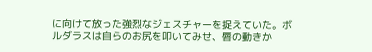に向けて放った強烈なジェスチャーを捉えていた。ボルダラスは自らのお尻を叩いてみせ、唇の動きか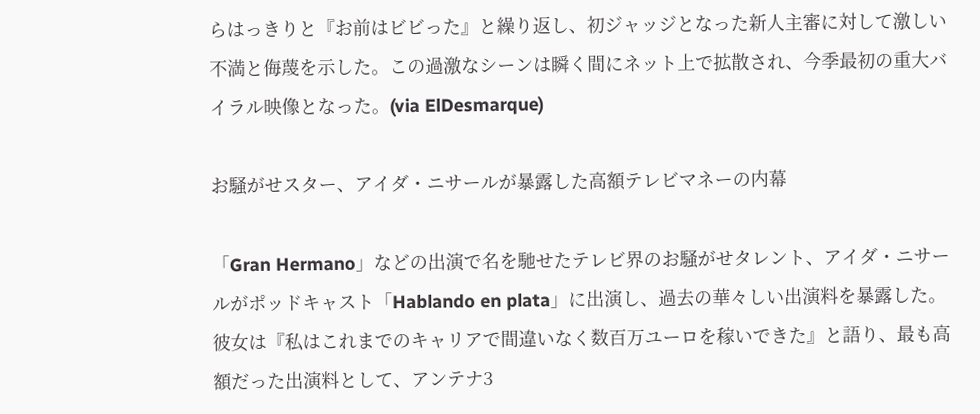らはっきりと『お前はビビった』と繰り返し、初ジャッジとなった新人主審に対して激しい不満と侮蔑を示した。この過激なシーンは瞬く間にネット上で拡散され、今季最初の重大バイラル映像となった。(via ElDesmarque)

お騒がせスター、アイダ・ニサールが暴露した高額テレビマネーの内幕

「Gran Hermano」などの出演で名を馳せたテレビ界のお騒がせタレント、アイダ・ニサールがポッドキャスト「Hablando en plata」に出演し、過去の華々しい出演料を暴露した。彼女は『私はこれまでのキャリアで間違いなく数百万ユーロを稼いできた』と語り、最も高額だった出演料として、アンテナ3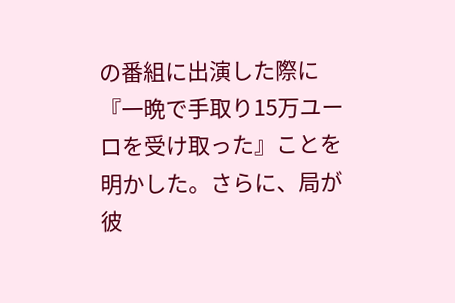の番組に出演した際に『一晩で手取り15万ユーロを受け取った』ことを明かした。さらに、局が彼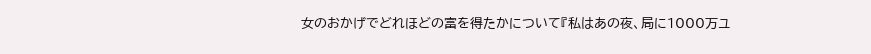女のおかげでどれほどの富を得たかについて『私はあの夜、局に1000万ユ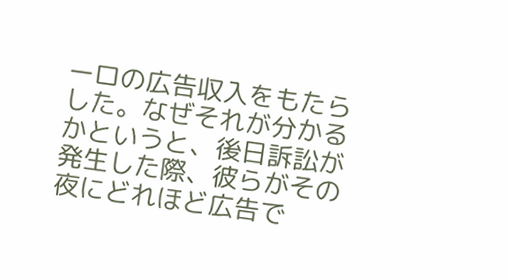ーロの広告収入をもたらした。なぜそれが分かるかというと、後日訴訟が発生した際、彼らがその夜にどれほど広告で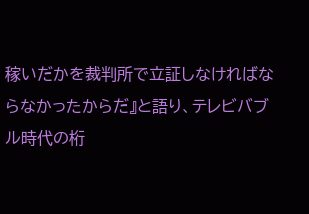稼いだかを裁判所で立証しなければならなかったからだ』と語り、テレビバブル時代の桁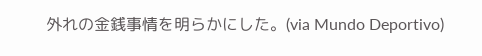外れの金銭事情を明らかにした。(via Mundo Deportivo)